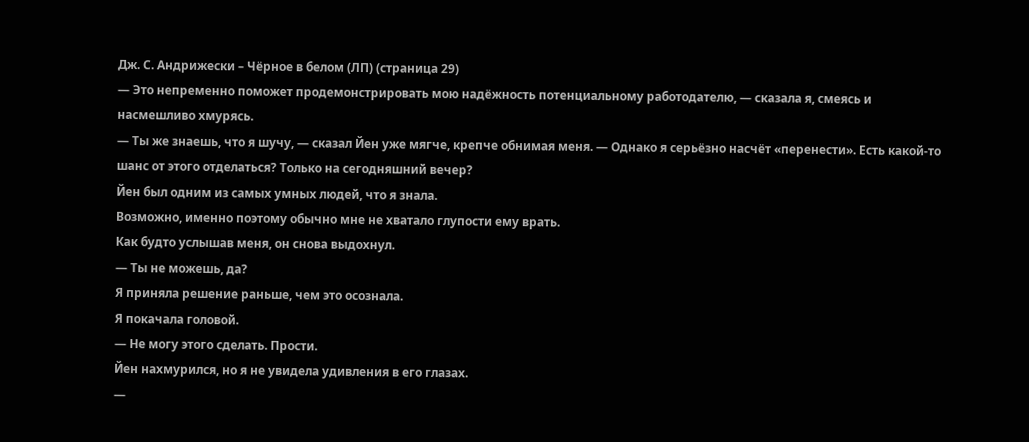Дж. С. Андрижески – Чёрное в белом (ЛП) (страница 29)
— Это непременно поможет продемонстрировать мою надёжность потенциальному работодателю, — сказала я, смеясь и насмешливо хмурясь.
— Ты же знаешь, что я шучу, — сказал Йен уже мягче, крепче обнимая меня. — Однако я серьёзно насчёт «перенести». Есть какой-то шанс от этого отделаться? Только на сегодняшний вечер?
Йен был одним из самых умных людей, что я знала.
Возможно, именно поэтому обычно мне не хватало глупости ему врать.
Как будто услышав меня, он снова выдохнул.
— Ты не можешь, да?
Я приняла решение раньше, чем это осознала.
Я покачала головой.
— Не могу этого сделать. Прости.
Йен нахмурился, но я не увидела удивления в его глазах.
—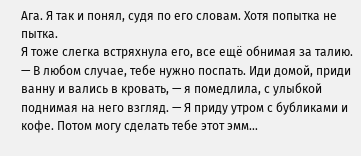Ага. Я так и понял, судя по его словам. Хотя попытка не пытка.
Я тоже слегка встряхнула его, все ещё обнимая за талию.
— В любом случае, тебе нужно поспать. Иди домой, приди ванну и вались в кровать, — я помедлила, с улыбкой поднимая на него взгляд. — Я приду утром с бубликами и кофе. Потом могу сделать тебе этот эмм…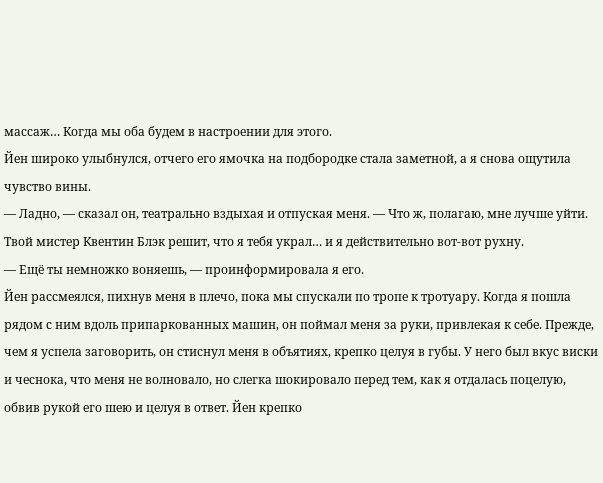массаж… Когда мы оба будем в настроении для этого.
Йен широко улыбнулся, отчего его ямочка на подбородке стала заметной, а я снова ощутила чувство вины.
— Ладно, — сказал он, театрально вздыхая и отпуская меня. — Что ж, полагаю, мне лучше уйти. Твой мистер Квентин Блэк решит, что я тебя украл… и я действительно вот-вот рухну.
— Ещё ты немножко воняешь, — проинформировала я его.
Йен рассмеялся, пихнув меня в плечо, пока мы спускали по тропе к тротуару. Когда я пошла рядом с ним вдоль припаркованных машин, он поймал меня за руки, привлекая к себе. Прежде, чем я успела заговорить, он стиснул меня в объятиях, крепко целуя в губы. У него был вкус виски и чеснока, что меня не волновало, но слегка шокировало перед тем, как я отдалась поцелую, обвив рукой его шею и целуя в ответ. Йен крепко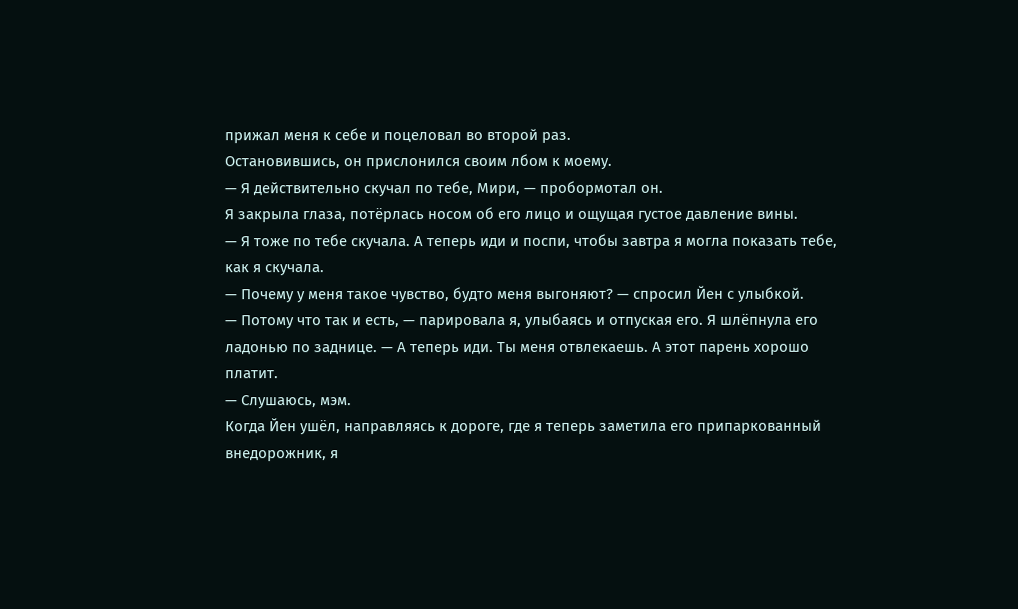прижал меня к себе и поцеловал во второй раз.
Остановившись, он прислонился своим лбом к моему.
— Я действительно скучал по тебе, Мири, — пробормотал он.
Я закрыла глаза, потёрлась носом об его лицо и ощущая густое давление вины.
— Я тоже по тебе скучала. А теперь иди и поспи, чтобы завтра я могла показать тебе, как я скучала.
— Почему у меня такое чувство, будто меня выгоняют? — спросил Йен с улыбкой.
— Потому что так и есть, — парировала я, улыбаясь и отпуская его. Я шлёпнула его ладонью по заднице. — А теперь иди. Ты меня отвлекаешь. А этот парень хорошо платит.
— Слушаюсь, мэм.
Когда Йен ушёл, направляясь к дороге, где я теперь заметила его припаркованный внедорожник, я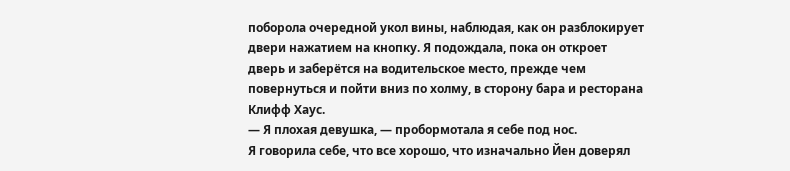поборола очередной укол вины, наблюдая, как он разблокирует двери нажатием на кнопку. Я подождала, пока он откроет дверь и заберётся на водительское место, прежде чем повернуться и пойти вниз по холму, в сторону бара и ресторана Клифф Хаус.
— Я плохая девушка, — пробормотала я себе под нос.
Я говорила себе, что все хорошо, что изначально Йен доверял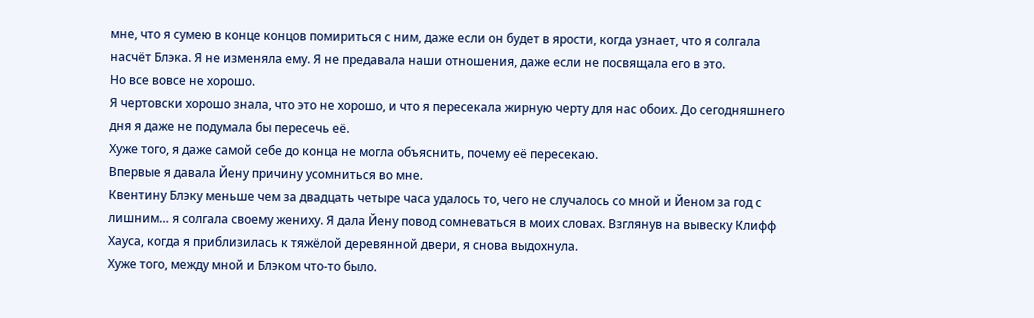мне, что я сумею в конце концов помириться с ним, даже если он будет в ярости, когда узнает, что я солгала насчёт Блэка. Я не изменяла ему. Я не предавала наши отношения, даже если не посвящала его в это.
Но все вовсе не хорошо.
Я чертовски хорошо знала, что это не хорошо, и что я пересекала жирную черту для нас обоих. До сегодняшнего дня я даже не подумала бы пересечь её.
Хуже того, я даже самой себе до конца не могла объяснить, почему её пересекаю.
Впервые я давала Йену причину усомниться во мне.
Квентину Блэку меньше чем за двадцать четыре часа удалось то, чего не случалось со мной и Йеном за год с лишним… я солгала своему жениху. Я дала Йену повод сомневаться в моих словах. Взглянув на вывеску Клифф Хауса, когда я приблизилась к тяжёлой деревянной двери, я снова выдохнула.
Хуже того, между мной и Блэком что-то было.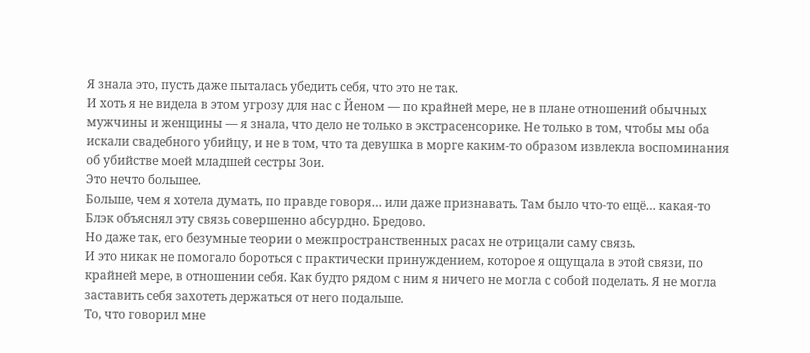Я знала это, пусть даже пыталась убедить себя, что это не так.
И хоть я не видела в этом угрозу для нас с Йеном — по крайней мере, не в плане отношений обычных мужчины и женщины — я знала, что дело не только в экстрасенсорике. Не только в том, чтобы мы оба искали свадебного убийцу, и не в том, что та девушка в морге каким-то образом извлекла воспоминания об убийстве моей младшей сестры Зои.
Это нечто большее.
Больше, чем я хотела думать, по правде говоря… или даже признавать. Там было что-то ещё… какая-то
Блэк объяснял эту связь совершенно абсурдно. Бредово.
Но даже так, его безумные теории о межпространственных расах не отрицали саму связь.
И это никак не помогало бороться с практически принуждением, которое я ощущала в этой связи, по крайней мере, в отношении себя. Как будто рядом с ним я ничего не могла с собой поделать. Я не могла заставить себя захотеть держаться от него подальше.
То, что говорил мне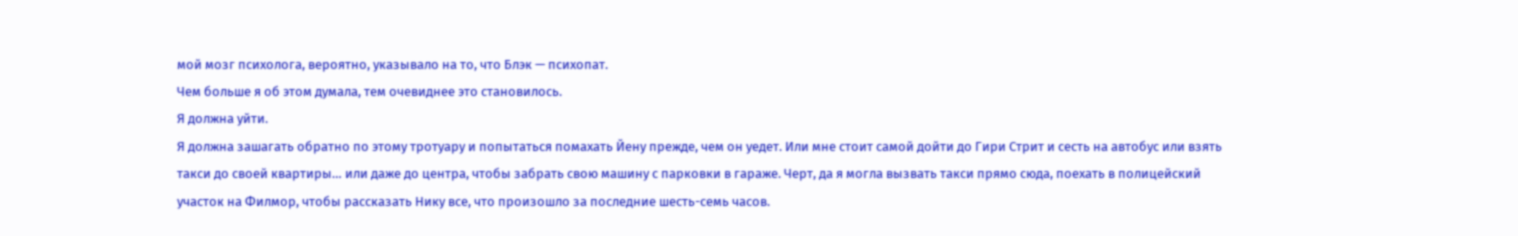мой мозг психолога, вероятно, указывало на то, что Блэк — психопат.
Чем больше я об этом думала, тем очевиднее это становилось.
Я должна уйти.
Я должна зашагать обратно по этому тротуару и попытаться помахать Йену прежде, чем он уедет. Или мне стоит самой дойти до Гири Стрит и сесть на автобус или взять такси до своей квартиры… или даже до центра, чтобы забрать свою машину с парковки в гараже. Черт, да я могла вызвать такси прямо сюда, поехать в полицейский участок на Филмор, чтобы рассказать Нику все, что произошло за последние шесть-семь часов.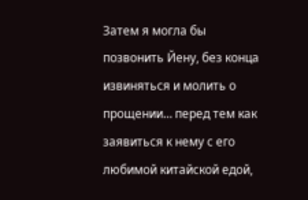Затем я могла бы позвонить Йену, без конца извиняться и молить о прощении… перед тем как заявиться к нему с его любимой китайской едой,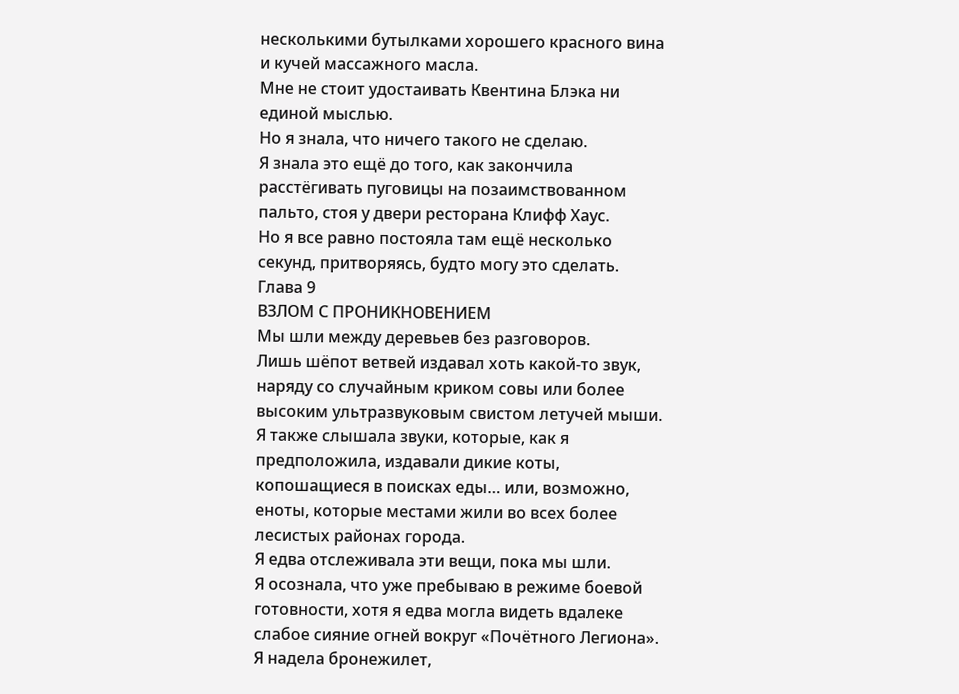несколькими бутылками хорошего красного вина и кучей массажного масла.
Мне не стоит удостаивать Квентина Блэка ни единой мыслью.
Но я знала, что ничего такого не сделаю.
Я знала это ещё до того, как закончила расстёгивать пуговицы на позаимствованном пальто, стоя у двери ресторана Клифф Хаус.
Но я все равно постояла там ещё несколько секунд, притворяясь, будто могу это сделать.
Глава 9
ВЗЛОМ С ПРОНИКНОВЕНИЕМ
Мы шли между деревьев без разговоров.
Лишь шёпот ветвей издавал хоть какой-то звук, наряду со случайным криком совы или более высоким ультразвуковым свистом летучей мыши. Я также слышала звуки, которые, как я предположила, издавали дикие коты, копошащиеся в поисках еды… или, возможно, еноты, которые местами жили во всех более лесистых районах города.
Я едва отслеживала эти вещи, пока мы шли.
Я осознала, что уже пребываю в режиме боевой готовности, хотя я едва могла видеть вдалеке слабое сияние огней вокруг «Почётного Легиона».
Я надела бронежилет,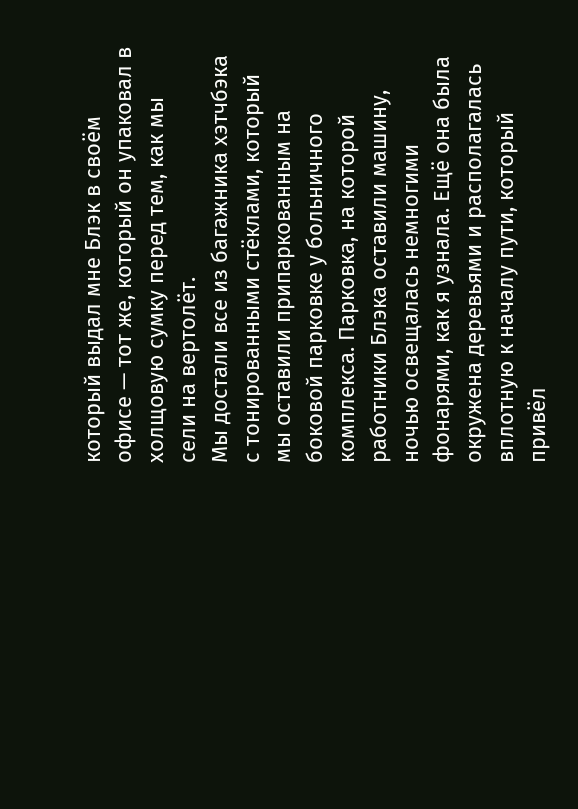который выдал мне Блэк в своём офисе — тот же, который он упаковал в холщовую сумку перед тем, как мы сели на вертолёт.
Мы достали все из багажника хэтчбэка с тонированными стёклами, который мы оставили припаркованным на боковой парковке у больничного комплекса. Парковка, на которой работники Блэка оставили машину, ночью освещалась немногими фонарями, как я узнала. Ещё она была окружена деревьями и располагалась вплотную к началу пути, который привёл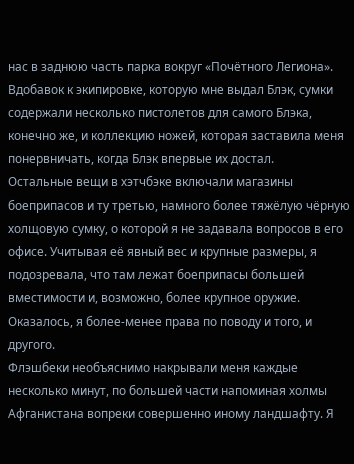нас в заднюю часть парка вокруг «Почётного Легиона». Вдобавок к экипировке, которую мне выдал Блэк, сумки содержали несколько пистолетов для самого Блэка, конечно же, и коллекцию ножей, которая заставила меня понервничать, когда Блэк впервые их достал.
Остальные вещи в хэтчбэке включали магазины боеприпасов и ту третью, намного более тяжёлую чёрную холщовую сумку, о которой я не задавала вопросов в его офисе. Учитывая её явный вес и крупные размеры, я подозревала, что там лежат боеприпасы большей вместимости и, возможно, более крупное оружие.
Оказалось, я более-менее права по поводу и того, и другого.
Флэшбеки необъяснимо накрывали меня каждые несколько минут, по большей части напоминая холмы Афганистана вопреки совершенно иному ландшафту. Я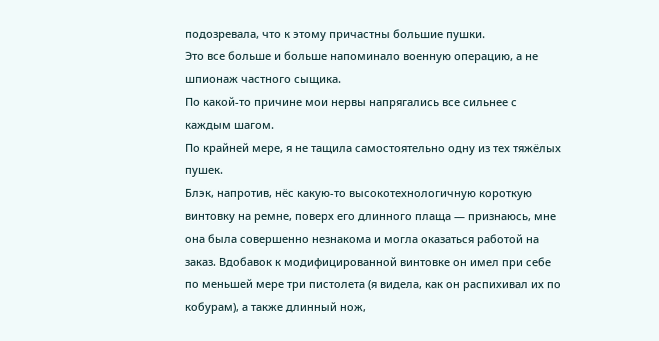подозревала, что к этому причастны большие пушки.
Это все больше и больше напоминало военную операцию, а не шпионаж частного сыщика.
По какой-то причине мои нервы напрягались все сильнее с каждым шагом.
По крайней мере, я не тащила самостоятельно одну из тех тяжёлых пушек.
Блэк, напротив, нёс какую-то высокотехнологичную короткую винтовку на ремне, поверх его длинного плаща — признаюсь, мне она была совершенно незнакома и могла оказаться работой на заказ. Вдобавок к модифицированной винтовке он имел при себе по меньшей мере три пистолета (я видела, как он распихивал их по кобурам), а также длинный нож,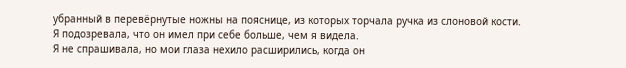убранный в перевёрнутые ножны на пояснице, из которых торчала ручка из слоновой кости.
Я подозревала, что он имел при себе больше, чем я видела.
Я не спрашивала, но мои глаза нехило расширились, когда он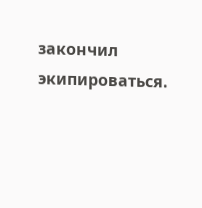закончил экипироваться.